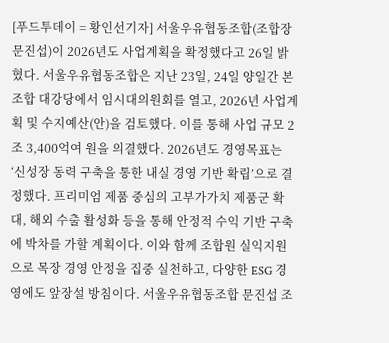[푸드투데이 = 황인선기자] 서울우유협동조합(조합장 문진섭)이 2026년도 사업계획을 확정했다고 26일 밝혔다. 서울우유협동조합은 지난 23일, 24일 양일간 본조합 대강당에서 임시대의원회를 열고, 2026년 사업계획 및 수지예산(안)을 검토했다. 이를 통해 사업 규모 2조 3,400억여 원을 의결했다. 2026년도 경영목표는 ‘신성장 동력 구축을 통한 내실 경영 기반 확립’으로 결정했다. 프리미엄 제품 중심의 고부가가치 제품군 확대, 해외 수출 활성화 등을 통해 안정적 수익 기반 구축에 박차를 가할 계획이다. 이와 함께 조합원 실익지원으로 목장 경영 안정을 집중 실천하고, 다양한 ESG 경영에도 앞장설 방침이다. 서울우유협동조합 문진섭 조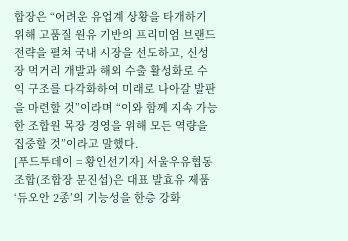합장은 “어려운 유업계 상황을 타개하기 위해 고품질 원유 기반의 프리미엄 브랜드 전략을 펼쳐 국내 시장을 선도하고, 신성장 먹거리 개발과 해외 수출 활성화로 수익 구조를 다각화하여 미래로 나아갈 발판을 마련할 것”이라며 “이와 함께 지속 가능한 조합원 목장 경영을 위해 모든 역량을 집중할 것”이라고 말했다.
[푸드투데이 = 황인선기자] 서울우유협동조합(조합장 문진섭)은 대표 발효유 제품 ‘듀오안 2종’의 기능성을 한층 강화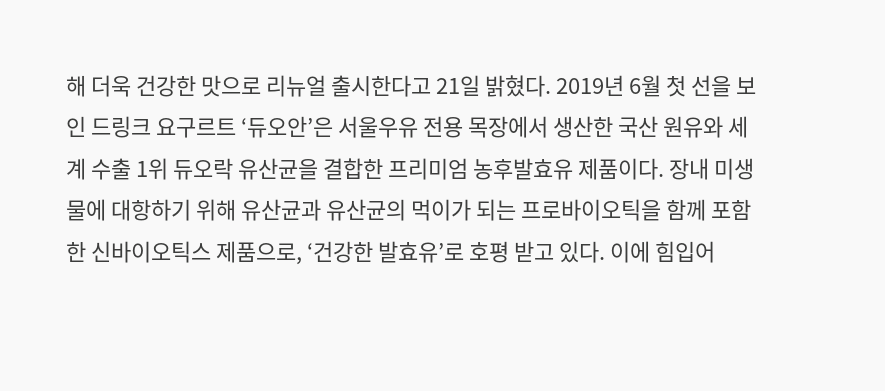해 더욱 건강한 맛으로 리뉴얼 출시한다고 21일 밝혔다. 2019년 6월 첫 선을 보인 드링크 요구르트 ‘듀오안’은 서울우유 전용 목장에서 생산한 국산 원유와 세계 수출 1위 듀오락 유산균을 결합한 프리미엄 농후발효유 제품이다. 장내 미생물에 대항하기 위해 유산균과 유산균의 먹이가 되는 프로바이오틱을 함께 포함한 신바이오틱스 제품으로, ‘건강한 발효유’로 호평 받고 있다. 이에 힘입어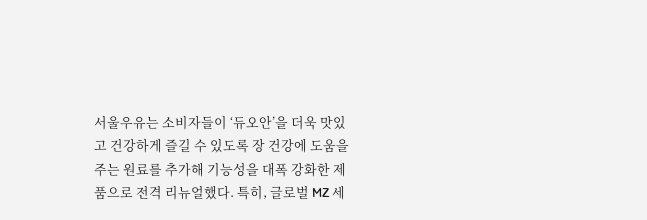서울우유는 소비자들이 ‘듀오안’을 더욱 맛있고 건강하게 즐길 수 있도록 장 건강에 도움을 주는 원료를 추가해 기능성을 대폭 강화한 제품으로 전격 리뉴얼했다. 특히, 글로벌 MZ 세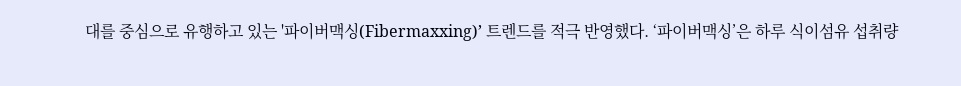대를 중심으로 유행하고 있는 '파이버맥싱(Fibermaxxing)’ 트렌드를 적극 반영했다. ‘파이버맥싱’은 하루 식이섬유 섭취량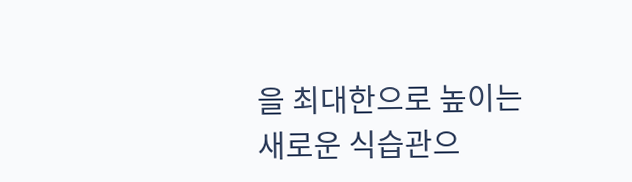을 최대한으로 높이는 새로운 식습관으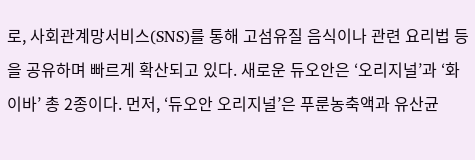로, 사회관계망서비스(SNS)를 통해 고섬유질 음식이나 관련 요리법 등을 공유하며 빠르게 확산되고 있다. 새로운 듀오안은 ‘오리지널’과 ‘화이바’ 총 2종이다. 먼저, ‘듀오안 오리지널’은 푸룬농축액과 유산균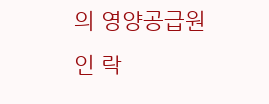의 영양공급원인 락